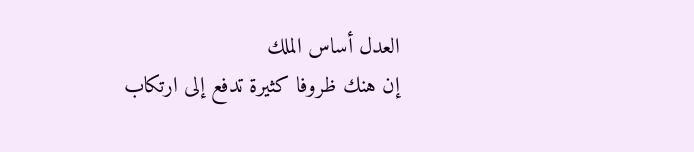العدل أساس الملك
إن هنك ظروفا كثيرة تدفع إلى ارتكاب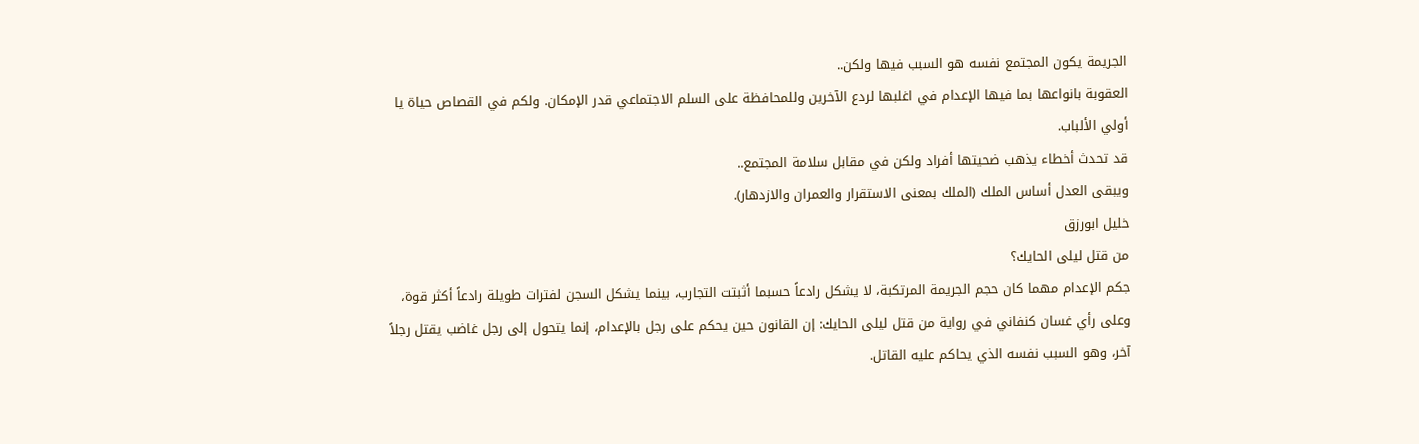الجريمة يكون المجتمع نفسه هو السبب فيها ولكن..
العقوبة بانواعها بما فيها الإعدام في اغلبها لردع الآخرين وللمحافظة على السلم الاجتماعي قدر الإمكان. ولكم في القصاص حياة يا أولي الألباب.
قد تحدث أخطاء يذهب ضحيتها أفراد ولكن في مقابل سلامة المجتمع..
ويبقى العدل أساس الملك (الملك بمعنى الاستقرار والعمران والازدهار).
خليل ابورزق
من قتل ليلى الحايك؟
جكم الإعدام مهما كان حجم الجريمة المرتكبة، لا يشكل رادعاً حسبما أثبتت التجارب، بينما يشكل السجن لفترات طويلة رادعاً أكثر قوة، وعلى رأي غسان كنفاني في رواية من قتل ليلى الحايك: إن القانون حين يحكم على رجل بالإعدام، إنما يتحول إلى رجل غاضب يقتل رجلاً آخر، وهو السبب نفسه الذي يحاكم عليه القاتل.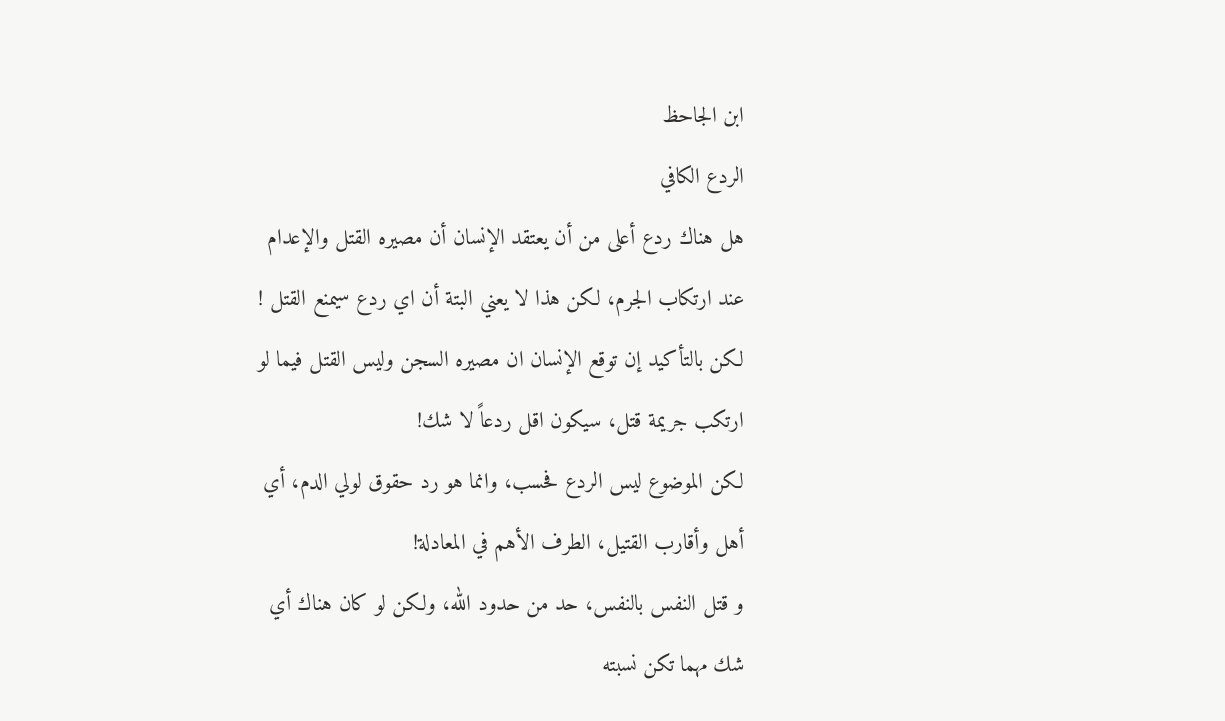ابن الجاحظ
الردع الكافي
هل هناك ردع أعلى من أن يعتقد الإنسان أن مصيره القتل والإعدام عند ارتكاب الجرم، لكن هذا لا يعني البتة أن اي ردع سيمنع القتل ! لكن بالتأكيد إن توقع الإنسان ان مصيره السجن وليس القتل فيما لو ارتكب جريمة قتل، سيكون اقل ردعاً لا شك!
لكن الموضوع ليس الردع فحسب، وانما هو رد حقوق لولي الدم، أي أهل وأقارب القتيل، الطرف الأهم في المعادلة!
و قتل النفس بالنفس، حد من حدود الله، ولكن لو كان هناك أي شك مهما تكن نسبته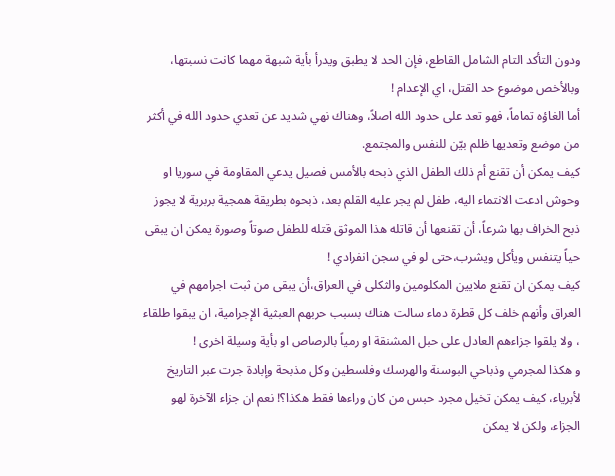ودون التأكد التام الشامل القاطع، فإن الحد لا يطبق ويدرأ بأية شبهة مهما كانت نسبتها، وبالأخص موضوع حد القتل، اي الإعدام !
أما الغاؤه تماماً، فهو تعد على حدود الله اصلاً، وهناك نهي شديد عن تعدي حدود الله في أكثر من موضع وتعديها ظلم بيّن للنفس والمجتمع.
كيف يمكن أن تقنع أم ذلك الطفل الذي ذبحه بالأمس فصيل يدعي المقاومة في سوريا او وحوش ادعت الانتماء اليه، طفل لم يجر عليه القلم بعد، ذبحوه بطريقة همجية بربرية لا يجوز ذبح الخراف بها شرعاً، أن تقنعها أن قاتله هذا الموثق قتله للطفل صوتاً وصورة يمكن ان يبقى حياً يتنفس ويأكل ويشرب،حتى لو في سجن انفرادي !
كيف يمكن ان تقنع ملايين المكلومين والثكلى في العراق،أن يبقى من ثبت اجرامهم في العراق وأنهم خلف كل قطرة دماء سالت هناك بسبب حربهم العبثية الإجرامية، ان يبقوا طلقاء ، ولا يلقوا جزاءهم العادل على حبل المشنقة او رمياً بالرصاص او بأية وسيلة اخرى !
و هكذا لمجرمي وذباحي البوسنة والهرسك وفلسطين وكل مذبحة وإبادة جرت عبر التاريخ لأبرياء، كيف يمكن تخيل مجرد حبس من كان وراءها فقط هكذا؟! نعم ان جزاء الآخرة لهو الجزاء، ولكن لا يمكن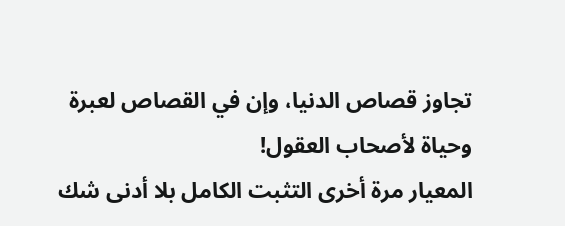تجاوز قصاص الدنيا، وإن في القصاص لعبرة وحياة لأصحاب العقول!
المعيار مرة أخرى التثبت الكامل بلا أدنى شك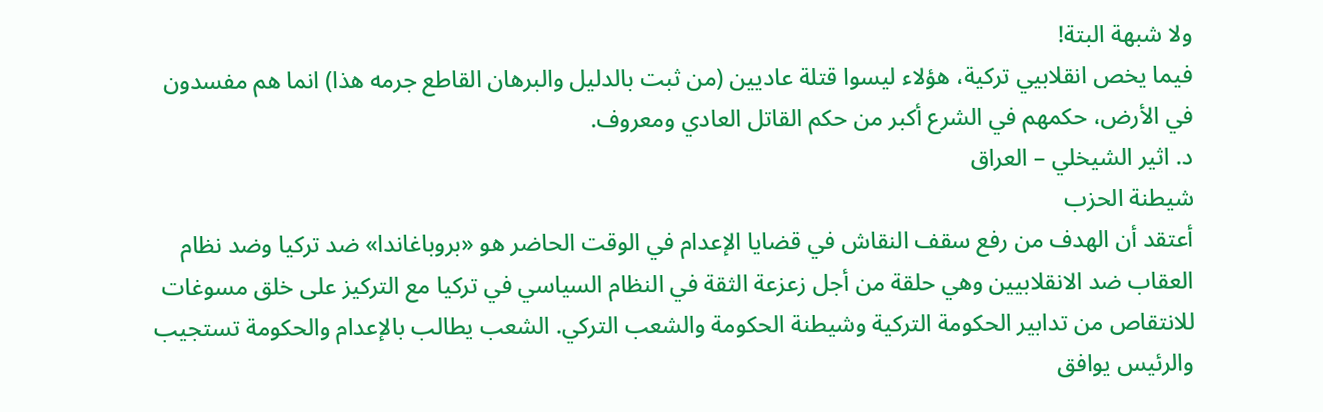ولا شبهة البتة!
فيما يخص انقلابيي تركية، هؤلاء ليسوا قتلة عاديين (من ثبت بالدليل والبرهان القاطع جرمه هذا) انما هم مفسدون في الأرض، حكمهم في الشرع أكبر من حكم القاتل العادي ومعروف.
د. اثير الشيخلي – العراق
شيطنة الحزب
أعتقد أن الهدف من رفع سقف النقاش في قضايا الإعدام في الوقت الحاضر هو «بروباغاندا» ضد تركيا وضد نظام العقاب ضد الانقلابيين وهي حلقة من أجل زعزعة الثقة في النظام السياسي في تركيا مع التركيز على خلق مسوغات للانتقاص من تدابير الحكومة التركية وشيطنة الحكومة والشعب التركي. الشعب يطالب بالإعدام والحكومة تستجيب والرئيس يوافق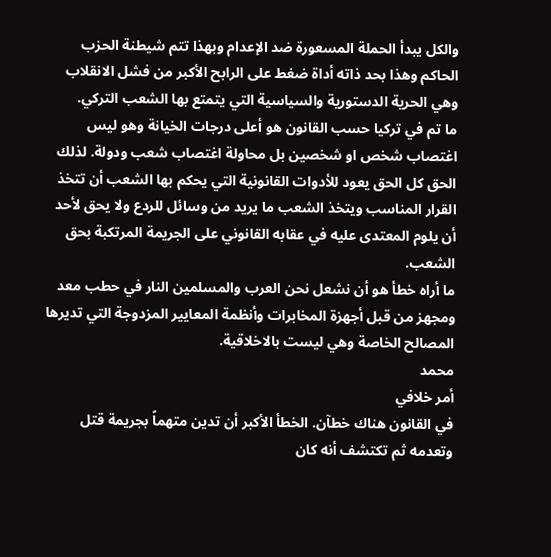والكل يبدأ الحملة المسعورة ضد الإعدام وبهذا تتم شيطنة الحزب الحاكم وهذا بحد ذاته أداة ضغط على الرابح الأكبر من فشل الانقلاب وهي الحرية الدستورية والسياسية التي يتمتع بها الشعب التركي.
ما تم في تركيا حسب القانون هو أعلى درجات الخيانة وهو ليس اغتصاب شخص او شخصين بل محاولة اغتصاب شعب ودولة. لذلك الحق كل الحق يعود للأدوات القانونية التي يحكم بها الشعب أن تتخذ القرار المناسب ويتخذ الشعب ما يريد من وسائل للردع ولا يحق لأحد أن يلوم المعتدى عليه في عقابه القانوني على الجريمة المرتكبة بحق الشعب.
ما أراه خطأ هو أن نشعل نحن العرب والمسلمين النار في حطب معد ومجهز من قبل أجهزة المخابرات وأنظمة المعايير المزدوجة التي تديرها المصالح الخاصة وهي ليست بالاخلاقية.
محمد
أمر خلافي
في القانون هناك خطآن. الخطأ الأكبر أن تدين متهماً بجريمة قتل وتعدمه ثم تكتشف أنه كان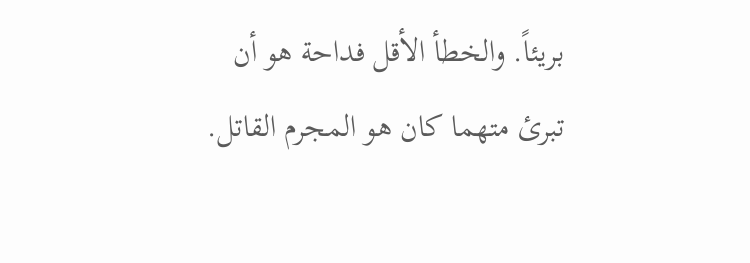بريئاً. والخطأ الأقل فداحة هو أن تبرئ متهما كان هو المجرم القاتل.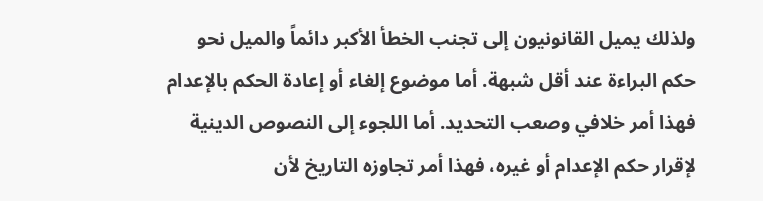ولذلك يميل القانونيون إلى تجنب الخطأ الأكبر دائماً والميل نحو حكم البراءة عند أقل شبهة. أما موضوع إلغاء أو إعادة الحكم بالإعدام فهذا أمر خلافي وصعب التحديد. أما اللجوء إلى النصوص الدينية لإقرار حكم الإعدام أو غيره، فهذا أمر تجاوزه التاريخ لأن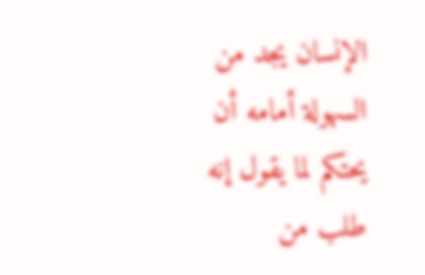الإنسان يجد من السهولة أمامه أن يحتكم لما يقول إنه طلب من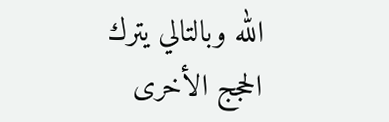الله وبالتالي يترك الحجج الأخرى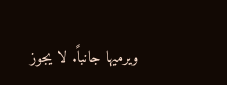ويرميها جانباً. لا يجوز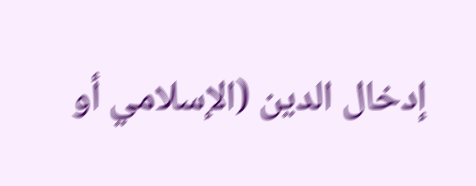إدخال الدين (الإسلامي أو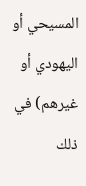المسيحي أو اليهودي أو غيرهم) في ذلك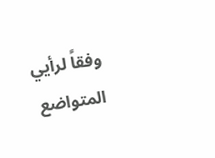وفقاً لرأيي المتواضع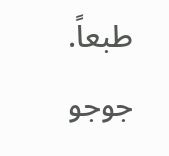طبعاً.
جوجو